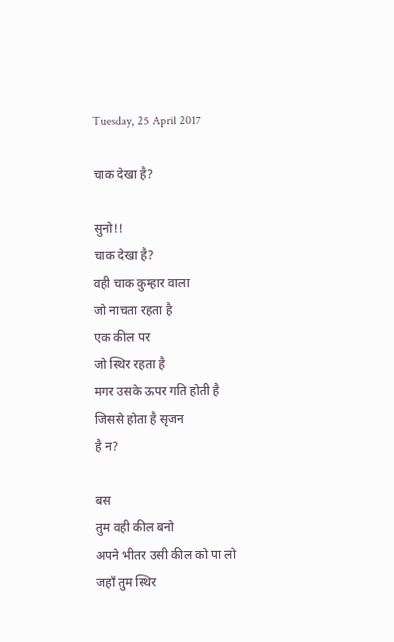Tuesday, 25 April 2017

चाक देखा है?

सुनो!!
चाक देखा है?
वही चाक कुम्हार वाला
जो नाचता रहता है
एक कील पर
जो स्थिर रहता है
मगर उसके ऊपर गति होती है
जिससे होता है सृजन
है न?

बस
तुम वही कील बनो
अपने भीतर उसी कील को पा लो
जहाँ तुम स्थिर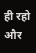ही रहो
और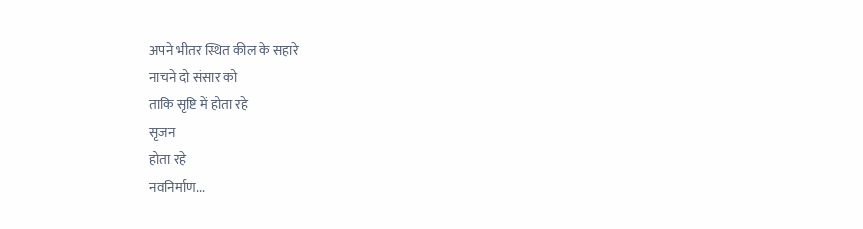अपने भीतर स्थित कील के सहारे
नाचने दो संसार को
ताकि सृष्टि में होता रहे
सृजन
होता रहे
नवनिर्माण...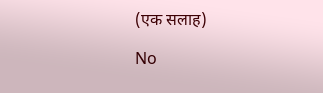(एक सलाह)

No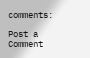comments:

Post a Comment